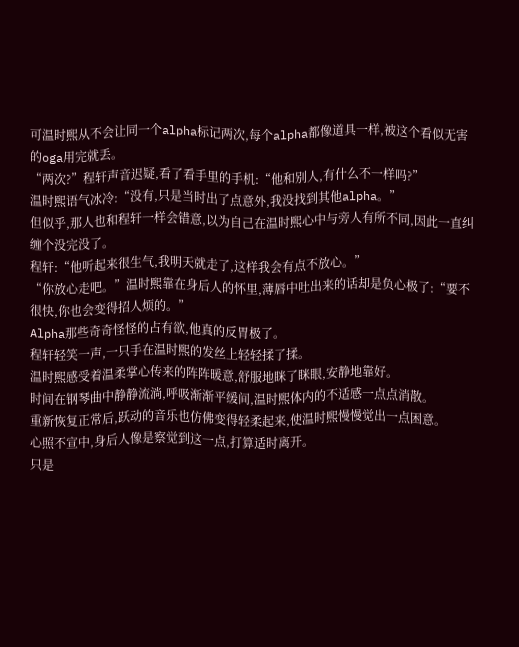可温时熙从不会让同一个alpha标记两次,每个alpha都像道具一样,被这个看似无害的oga用完就丢。
“两次?”程轩声音迟疑,看了看手里的手机:“他和别人,有什么不一样吗?”
温时熙语气冰冷:“没有,只是当时出了点意外,我没找到其他alpha。”
但似乎,那人也和程轩一样会错意,以为自己在温时熙心中与旁人有所不同,因此一直纠缠个没完没了。
程轩:“他听起来很生气,我明天就走了,这样我会有点不放心。”
“你放心走吧。”温时熙靠在身后人的怀里,薄唇中吐出来的话却是负心极了:“要不很快,你也会变得招人烦的。”
Alpha那些奇奇怪怪的占有欲,他真的反胃极了。
程轩轻笑一声,一只手在温时熙的发丝上轻轻揉了揉。
温时熙感受着温柔掌心传来的阵阵暖意,舒服地眯了眯眼,安静地靠好。
时间在钢琴曲中静静流淌,呼吸渐渐平缓间,温时熙体内的不适感一点点消散。
重新恢复正常后,跃动的音乐也仿佛变得轻柔起来,使温时熙慢慢觉出一点困意。
心照不宣中,身后人像是察觉到这一点,打算适时离开。
只是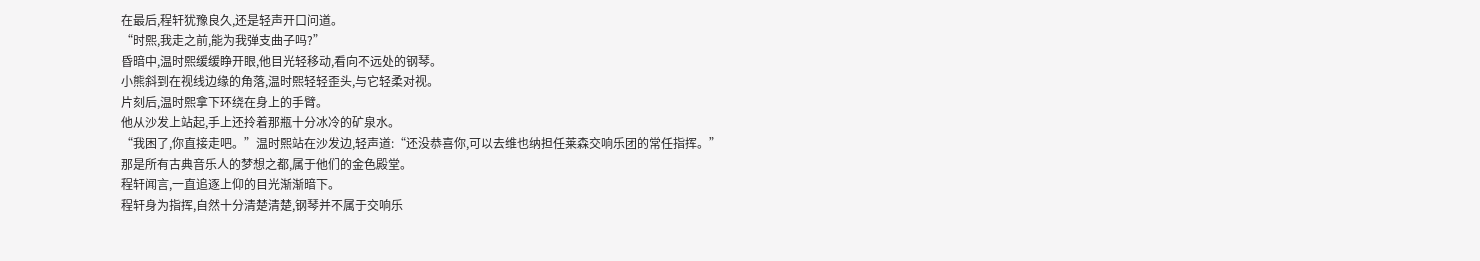在最后,程轩犹豫良久,还是轻声开口问道。
“时熙,我走之前,能为我弹支曲子吗?”
昏暗中,温时熙缓缓睁开眼,他目光轻移动,看向不远处的钢琴。
小熊斜到在视线边缘的角落,温时熙轻轻歪头,与它轻柔对视。
片刻后,温时熙拿下环绕在身上的手臂。
他从沙发上站起,手上还拎着那瓶十分冰冷的矿泉水。
“我困了,你直接走吧。”温时熙站在沙发边,轻声道:“还没恭喜你,可以去维也纳担任莱森交响乐团的常任指挥。”
那是所有古典音乐人的梦想之都,属于他们的金色殿堂。
程轩闻言,一直追逐上仰的目光渐渐暗下。
程轩身为指挥,自然十分清楚清楚,钢琴并不属于交响乐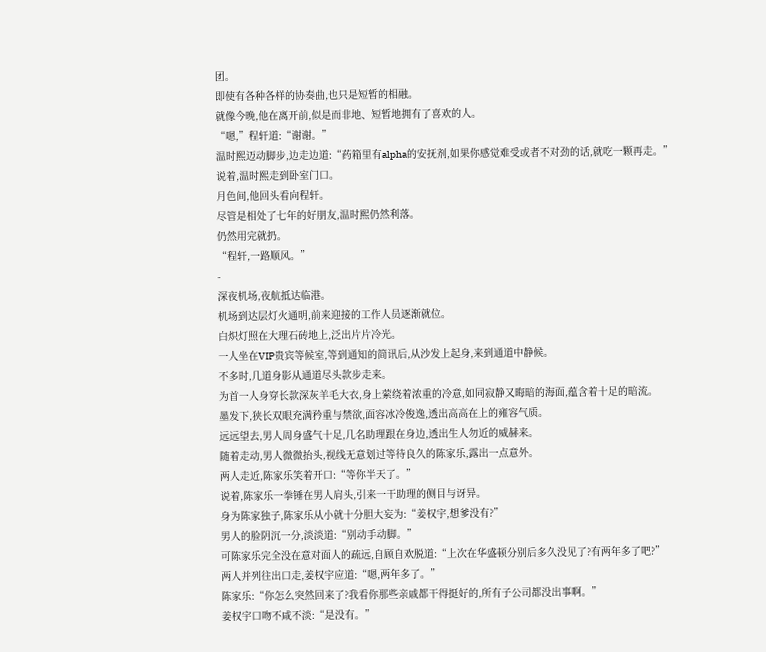团。
即使有各种各样的协奏曲,也只是短暂的相融。
就像今晚,他在离开前,似是而非地、短暂地拥有了喜欢的人。
“嗯,”程轩道:“谢谢。”
温时熙迈动脚步,边走边道:“药箱里有alpha的安抚剂,如果你感觉难受或者不对劲的话,就吃一颗再走。”
说着,温时熙走到卧室门口。
月色间,他回头看向程轩。
尽管是相处了七年的好朋友,温时熙仍然利落。
仍然用完就扔。
“程轩,一路顺风。”
-
深夜机场,夜航抵达临港。
机场到达层灯火通明,前来迎接的工作人员逐渐就位。
白炽灯照在大理石砖地上,泛出片片冷光。
一人坐在VIP贵宾等候室,等到通知的简讯后,从沙发上起身,来到通道中静候。
不多时,几道身影从通道尽头款步走来。
为首一人身穿长款深灰羊毛大衣,身上萦绕着浓重的冷意,如同寂静又晦暗的海面,蕴含着十足的暗流。
墨发下,狭长双眼充满矜重与禁欲,面容冰冷俊逸,透出高高在上的雍容气质。
远远望去,男人周身盛气十足,几名助理跟在身边,透出生人勿近的威赫来。
随着走动,男人微微抬头,视线无意划过等待良久的陈家乐,露出一点意外。
两人走近,陈家乐笑着开口:“等你半天了。”
说着,陈家乐一拳锤在男人肩头,引来一干助理的侧目与讶异。
身为陈家独子,陈家乐从小就十分胆大妄为:“姜权宇,想爹没有?”
男人的脸阴沉一分,淡淡道:“别动手动脚。”
可陈家乐完全没在意对面人的疏远,自顾自欢脱道:“上次在华盛顿分别后多久没见了?有两年多了吧?”
两人并列往出口走,姜权宇应道:“嗯,两年多了。”
陈家乐:“你怎么突然回来了?我看你那些亲戚都干得挺好的,所有子公司都没出事啊。”
姜权宇口吻不咸不淡:“是没有。”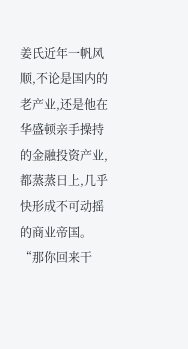姜氏近年一帆风顺,不论是国内的老产业,还是他在华盛顿亲手操持的金融投资产业,都蒸蒸日上,几乎快形成不可动摇的商业帝国。
“那你回来干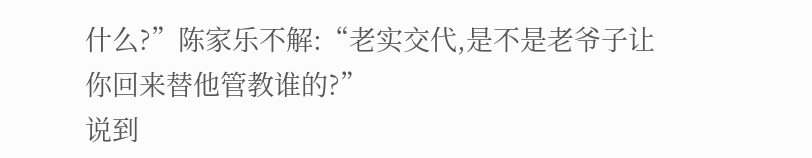什么?”陈家乐不解:“老实交代,是不是老爷子让你回来替他管教谁的?”
说到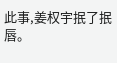此事,姜权宇抿了抿唇。